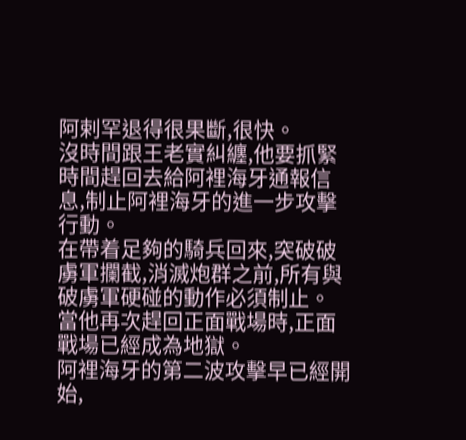阿剌罕退得很果斷,很快。
沒時間跟王老實糾纏,他要抓緊時間趕回去給阿裡海牙通報信息,制止阿裡海牙的進一步攻擊行動。
在帶着足夠的騎兵回來,突破破虜軍攔截,消滅炮群之前,所有與破虜軍硬碰的動作必須制止。
當他再次趕回正面戰場時,正面戰場已經成為地獄。
阿裡海牙的第二波攻擊早已經開始,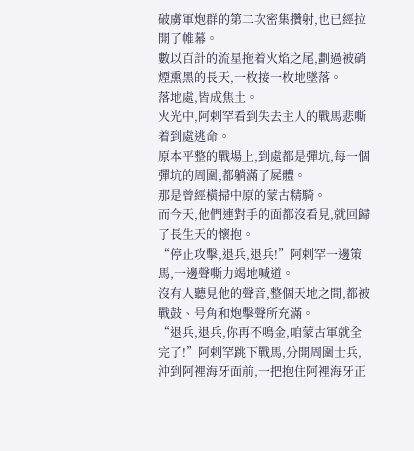破虜軍炮群的第二次密集攢射,也已經拉開了帷幕。
數以百計的流星拖着火焰之尾,劃過被硝煙熏黑的長天,一枚接一枚地墜落。
落地處,皆成焦土。
火光中,阿剌罕看到失去主人的戰馬悲嘶着到處逃命。
原本平整的戰場上,到處都是彈坑,每一個彈坑的周圍,都躺滿了屍體。
那是曾經橫掃中原的蒙古精騎。
而今天,他們連對手的面都沒看見,就回歸了長生天的懷抱。
“停止攻擊,退兵,退兵!”阿剌罕一邊策馬,一邊聲嘶力竭地喊道。
沒有人聽見他的聲音,整個天地之間,都被戰鼓、号角和炮擊聲所充滿。
“退兵,退兵,你再不鳴金,咱蒙古軍就全完了!”阿剌罕跳下戰馬,分開周圍士兵,沖到阿裡海牙面前,一把抱住阿裡海牙正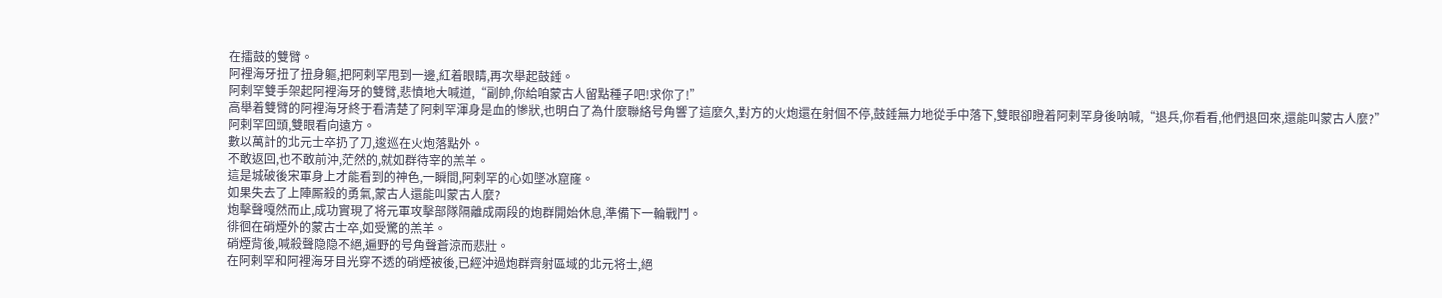在擂鼓的雙臂。
阿裡海牙扭了扭身軀,把阿剌罕甩到一邊,紅着眼睛,再次舉起鼓錘。
阿剌罕雙手架起阿裡海牙的雙臂,悲憤地大喊道,“副帥,你給咱蒙古人留點種子吧!求你了!”
高舉着雙臂的阿裡海牙終于看清楚了阿剌罕渾身是血的慘狀,也明白了為什麼聯絡号角響了這麼久,對方的火炮還在射個不停,鼓錘無力地從手中落下,雙眼卻瞪着阿剌罕身後呐喊,“退兵,你看看,他們退回來,還能叫蒙古人麼?”
阿剌罕回頭,雙眼看向遠方。
數以萬計的北元士卒扔了刀,逡巡在火炮落點外。
不敢返回,也不敢前沖,茫然的,就如群待宰的羔羊。
這是城破後宋軍身上才能看到的神色,一瞬間,阿剌罕的心如墜冰窟窿。
如果失去了上陣厮殺的勇氣,蒙古人還能叫蒙古人麼?
炮擊聲嘎然而止,成功實現了将元軍攻擊部隊隔離成兩段的炮群開始休息,準備下一輪戰鬥。
徘徊在硝煙外的蒙古士卒,如受驚的羔羊。
硝煙背後,喊殺聲隐隐不絕,遍野的号角聲蒼涼而悲壯。
在阿剌罕和阿裡海牙目光穿不透的硝煙被後,已經沖過炮群齊射區域的北元将士,絕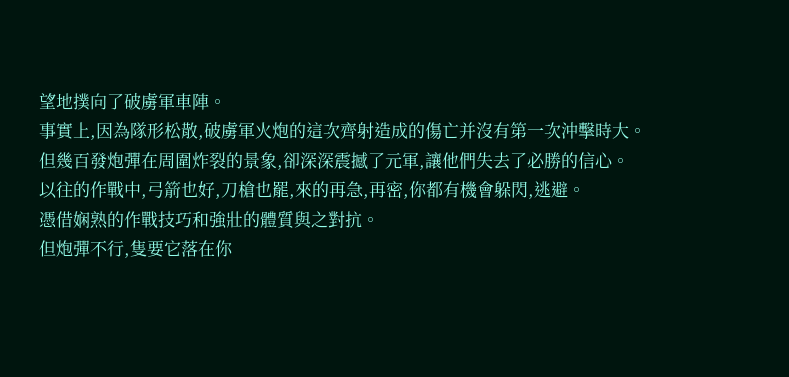望地撲向了破虜軍車陣。
事實上,因為隊形松散,破虜軍火炮的這次齊射造成的傷亡并沒有第一次沖擊時大。
但幾百發炮彈在周圍炸裂的景象,卻深深震撼了元軍,讓他們失去了必勝的信心。
以往的作戰中,弓箭也好,刀槍也罷,來的再急,再密,你都有機會躲閃,逃避。
憑借娴熟的作戰技巧和強壯的體質與之對抗。
但炮彈不行,隻要它落在你